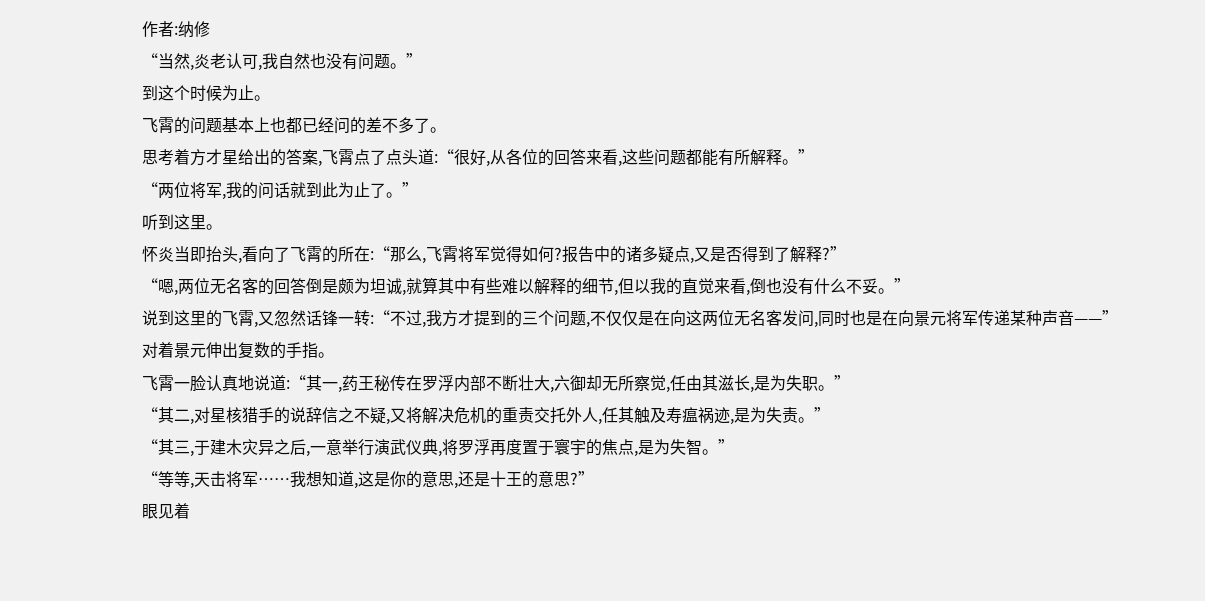作者:纳修
“当然,炎老认可,我自然也没有问题。”
到这个时候为止。
飞霄的问题基本上也都已经问的差不多了。
思考着方才星给出的答案,飞霄点了点头道:“很好,从各位的回答来看,这些问题都能有所解释。”
“两位将军,我的问话就到此为止了。”
听到这里。
怀炎当即抬头,看向了飞霄的所在:“那么,飞霄将军觉得如何?报告中的诸多疑点,又是否得到了解释?”
“嗯,两位无名客的回答倒是颇为坦诚,就算其中有些难以解释的细节,但以我的直觉来看,倒也没有什么不妥。”
说到这里的飞霄,又忽然话锋一转:“不过,我方才提到的三个问题,不仅仅是在向这两位无名客发问,同时也是在向景元将军传递某种声音——”
对着景元伸出复数的手指。
飞霄一脸认真地说道:“其一,药王秘传在罗浮内部不断壮大,六御却无所察觉,任由其滋长,是为失职。”
“其二,对星核猎手的说辞信之不疑,又将解决危机的重责交托外人,任其触及寿瘟祸迹,是为失责。”
“其三,于建木灾异之后,一意举行演武仪典,将罗浮再度置于寰宇的焦点,是为失智。”
“等等,天击将军……我想知道,这是你的意思,还是十王的意思?”
眼见着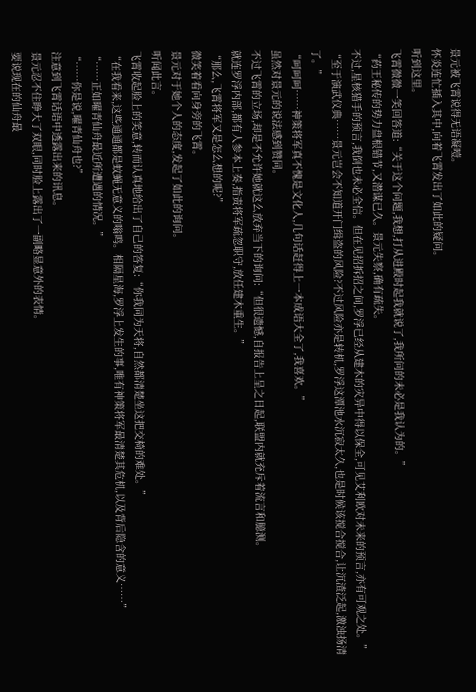景元被飞霄说得无语凝噎。
怀炎连忙插入其中,向着飞霄发出了如此的疑问。
听到这里。
飞霄微微一笑回答道:“关于这个问题,我想,打从进殿时起我就说了,我所问的未必是我认为的。”
“药王秘传的势力盘根错节,又潜谋已久。景元失察,确有疏失。
不过,星核猎手的预言,我倒也未必全信。但在见招拆招之间,罗浮已经从建木的灾异中得以保全,可见艾利欧对未来的预言,亦有可观之处。”
“至于演武仪典……景元岂会不知道开门缉盗的风险?不过风险亦是转机,罗浮这潭池水沉寂太久,也是时候该搅合搅合,让沉渣泛起,激浊扬清了。”
“呵呵呵……神策将军真不愧是文化人,几句话赶得上一本成语大全了,我喜欢。”
虽然对景元的说法感到赞同。
不过飞霄的立场,却是不允许她就这么放弃当下的询问:“但很遗憾,自报告上呈之日起,联盟内就充斥着流言和臆测。
就连罗浮内部,都有人参本上奏,指责将军疏忽职守,放任建木重生。”
“那么,飞霄将军又是怎么想的呢?”
微笑着看向身旁的飞霄。
景元对于她个人的态度,发起了如此的询问。
听闻此言。
飞霄收起脸上的笑意,转而认真地给出了自己的答复:“你我同为天将,自然都清楚坐这把交椅的难处。”
“在我看来,这些通通都是蚊蝇无意义的嗡鸣。相隔星海,罗浮上发生的事,唯有神策将军最清楚其危机,以及背后隐含的意义……”
“……正如曜青仙舟最近所遭遇的情况。”
“……你是说,曜青仙舟也?”
注意到飞霄话语中透露出来的讯息。
景元忍不住睁大了双眼,同时脸上露出了一副略显意外的表情。
要说现在的仙舟最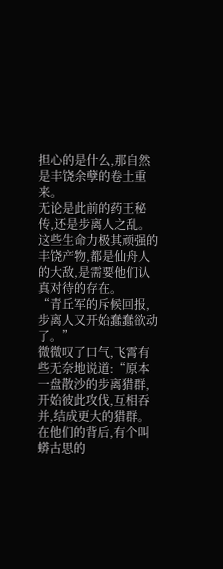担心的是什么,那自然是丰饶余孽的卷土重来。
无论是此前的药王秘传,还是步离人之乱。
这些生命力极其顽强的丰饶产物,都是仙舟人的大敌,是需要他们认真对待的存在。
“青丘军的斥候回报,步离人又开始蠢蠢欲动了。”
微微叹了口气,飞霄有些无奈地说道:“原本一盘散沙的步离猎群,开始彼此攻伐,互相吞并,结成更大的猎群。
在他们的背后,有个叫蟒古思的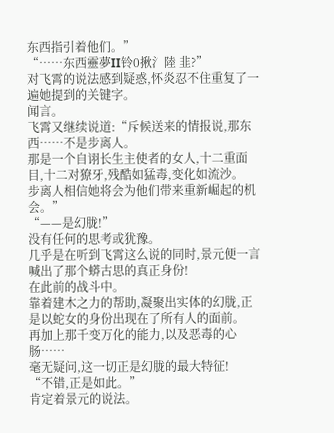东西指引着他们。”
“……东西靈夢II铃0揪氵陸 韭?”
对飞霄的说法感到疑惑,怀炎忍不住重复了一遍她提到的关键字。
闻言。
飞霄又继续说道:“斥候送来的情报说,那东西……不是步离人。
那是一个自诩长生主使者的女人,十二重面目,十二对獠牙,残酷如猛毒,变化如流沙。
步离人相信她将会为他们带来重新崛起的机会。”
“——是幻胧!”
没有任何的思考或犹豫。
几乎是在听到飞霄这么说的同时,景元便一言喊出了那个蟒古思的真正身份!
在此前的战斗中。
靠着建木之力的帮助,凝聚出实体的幻胧,正是以蛇女的身份出现在了所有人的面前。
再加上那千变万化的能力,以及恶毒的心肠……
毫无疑问,这一切正是幻胧的最大特征!
“不错,正是如此。”
肯定着景元的说法。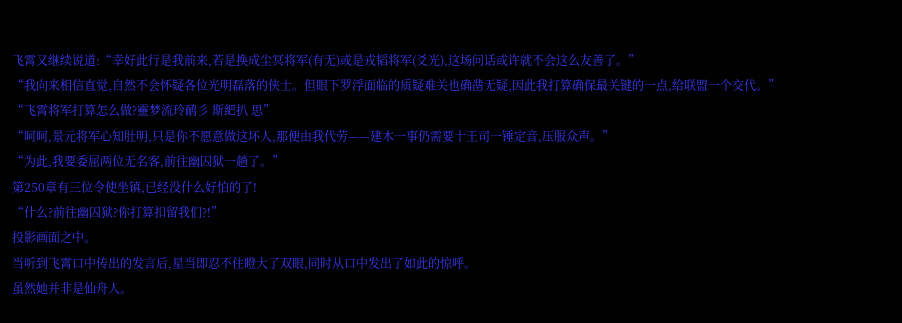飞霄又继续说道:“幸好此行是我前来,若是换成尘冥将军(有无)或是戎韬将军(爻光),这场问话或许就不会这么友善了。”
“我向来相信直觉,自然不会怀疑各位光明磊落的侠士。但眼下罗浮面临的质疑难关也确凿无疑,因此我打算确保最关键的一点,给联盟一个交代。”
“飞霄将军打算怎么做?靈梦流玲鸸彡 斯紦扒 思”
“呵呵,景元将军心知肚明,只是你不愿意做这坏人,那便由我代劳——建木一事仍需要十王司一锤定音,压服众声。”
“为此,我要委屈两位无名客,前往幽囚狱一趟了。”
第250章有三位令使坐镇,已经没什么好怕的了!
“什么?前往幽囚狱?你打算扣留我们?!”
投影画面之中。
当听到飞霄口中传出的发言后,星当即忍不住瞪大了双眼,同时从口中发出了如此的惊呼。
虽然她并非是仙舟人。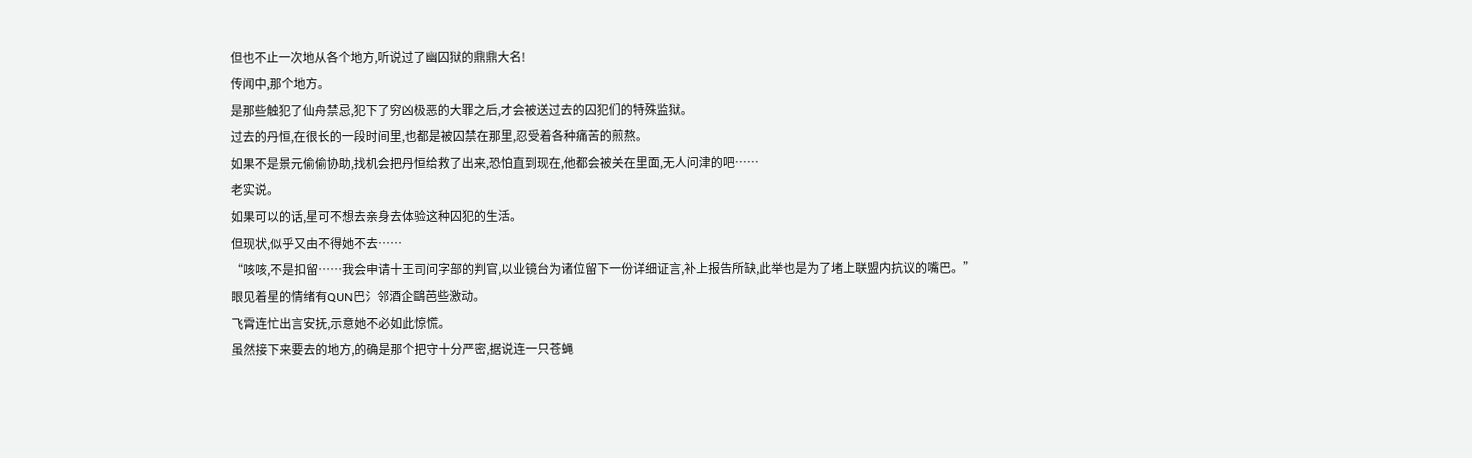但也不止一次地从各个地方,听说过了幽囚狱的鼎鼎大名!
传闻中,那个地方。
是那些触犯了仙舟禁忌,犯下了穷凶极恶的大罪之后,才会被送过去的囚犯们的特殊监狱。
过去的丹恒,在很长的一段时间里,也都是被囚禁在那里,忍受着各种痛苦的煎熬。
如果不是景元偷偷协助,找机会把丹恒给救了出来,恐怕直到现在,他都会被关在里面,无人问津的吧……
老实说。
如果可以的话,星可不想去亲身去体验这种囚犯的生活。
但现状,似乎又由不得她不去……
“咳咳,不是扣留……我会申请十王司问字部的判官,以业镜台为诸位留下一份详细证言,补上报告所缺,此举也是为了堵上联盟内抗议的嘴巴。”
眼见着星的情绪有QUN巴氵邻酒企鷗芭些激动。
飞霄连忙出言安抚,示意她不必如此惊慌。
虽然接下来要去的地方,的确是那个把守十分严密,据说连一只苍蝇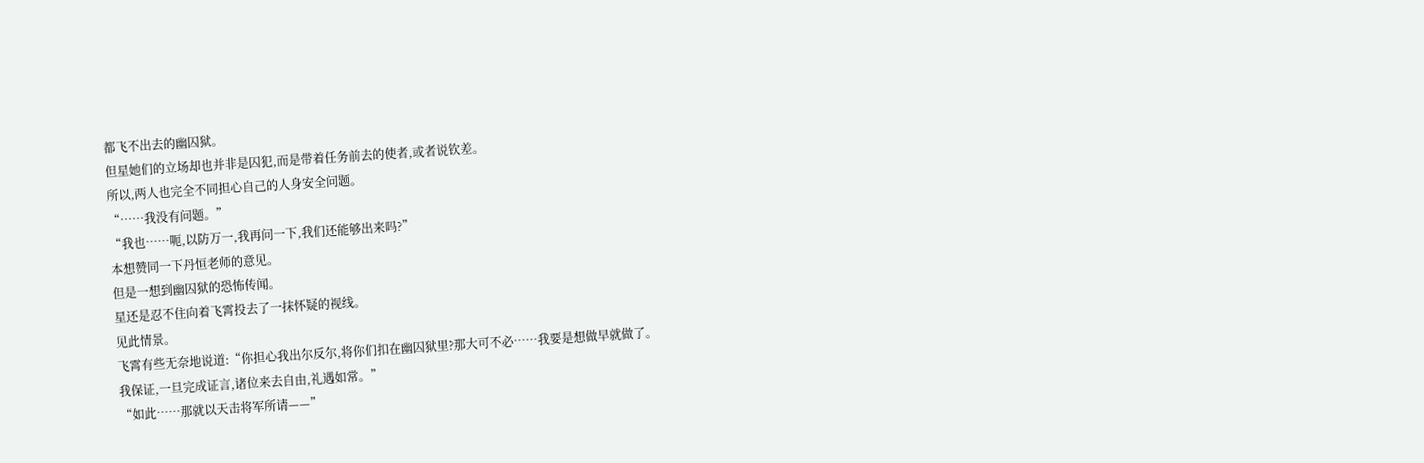都飞不出去的幽囚狱。
但星她们的立场却也并非是囚犯,而是带着任务前去的使者,或者说钦差。
所以,两人也完全不同担心自己的人身安全问题。
“……我没有问题。”
“我也……呃,以防万一,我再问一下,我们还能够出来吗?”
本想赞同一下丹恒老师的意见。
但是一想到幽囚狱的恐怖传闻。
星还是忍不住向着飞霄投去了一抹怀疑的视线。
见此情景。
飞霄有些无奈地说道:“你担心我出尔反尔,将你们扣在幽囚狱里?那大可不必……我要是想做早就做了。
我保证,一旦完成证言,诸位来去自由,礼遇如常。”
“如此……那就以天击将军所请——”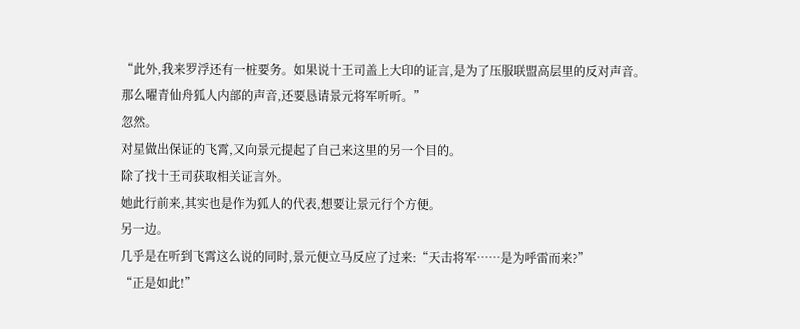“此外,我来罗浮还有一桩要务。如果说十王司盖上大印的证言,是为了压服联盟高层里的反对声音。
那么曜青仙舟狐人内部的声音,还要恳请景元将军听听。”
忽然。
对星做出保证的飞霄,又向景元提起了自己来这里的另一个目的。
除了找十王司获取相关证言外。
她此行前来,其实也是作为狐人的代表,想要让景元行个方便。
另一边。
几乎是在听到飞霄这么说的同时,景元便立马反应了过来:“天击将军……是为呼雷而来?”
“正是如此!”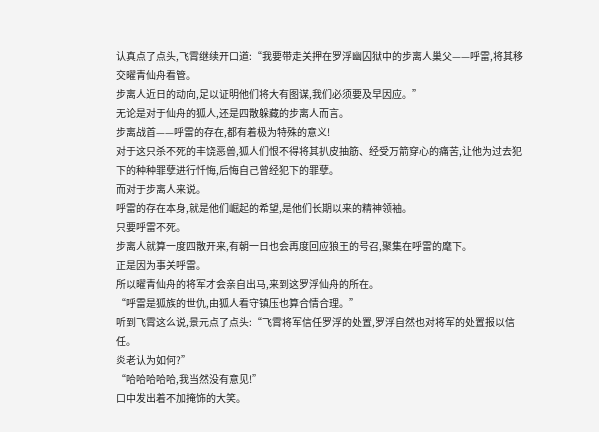认真点了点头,飞霄继续开口道:“我要带走关押在罗浮幽囚狱中的步离人巢父——呼雷,将其移交曜青仙舟看管。
步离人近日的动向,足以证明他们将大有图谋,我们必须要及早因应。”
无论是对于仙舟的狐人,还是四散躲藏的步离人而言。
步离战首——呼雷的存在,都有着极为特殊的意义!
对于这只杀不死的丰饶恶兽,狐人们恨不得将其扒皮抽筋、经受万箭穿心的痛苦,让他为过去犯下的种种罪孽进行忏悔,后悔自己曾经犯下的罪孽。
而对于步离人来说。
呼雷的存在本身,就是他们崛起的希望,是他们长期以来的精神领袖。
只要呼雷不死。
步离人就算一度四散开来,有朝一日也会再度回应狼王的号召,聚集在呼雷的麾下。
正是因为事关呼雷。
所以曜青仙舟的将军才会亲自出马,来到这罗浮仙舟的所在。
“呼雷是狐族的世仇,由狐人看守镇压也算合情合理。”
听到飞霄这么说,景元点了点头:“飞霄将军信任罗浮的处置,罗浮自然也对将军的处置报以信任。
炎老认为如何?”
“哈哈哈哈哈,我当然没有意见!”
口中发出着不加掩饰的大笑。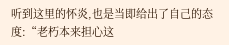听到这里的怀炎,也是当即给出了自己的态度:“老朽本来担心这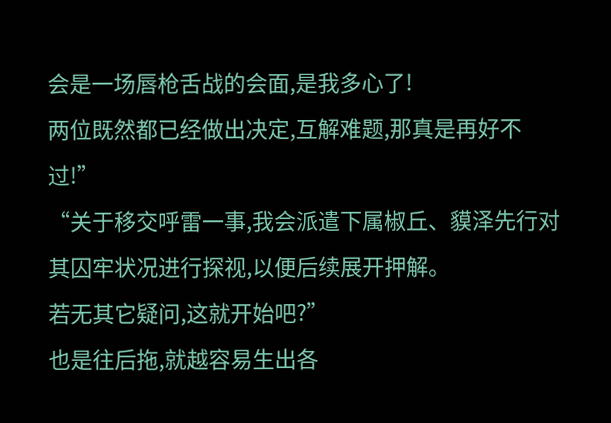会是一场唇枪舌战的会面,是我多心了!
两位既然都已经做出决定,互解难题,那真是再好不过!”
“关于移交呼雷一事,我会派遣下属椒丘、貘泽先行对其囚牢状况进行探视,以便后续展开押解。
若无其它疑问,这就开始吧?”
也是往后拖,就越容易生出各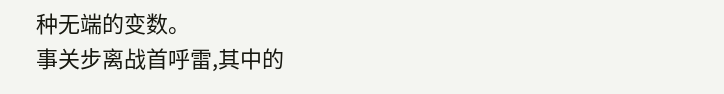种无端的变数。
事关步离战首呼雷,其中的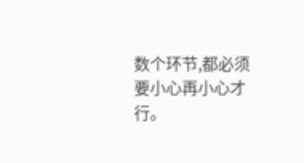数个环节,都必须要小心再小心才行。